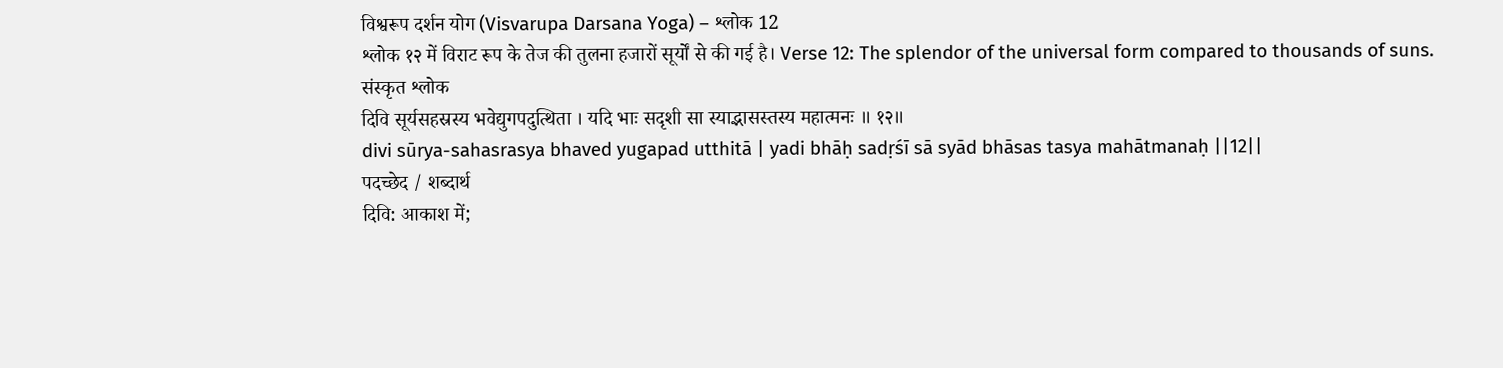विश्वरूप दर्शन योग (Visvarupa Darsana Yoga) – श्लोक 12
श्लोक १२ में विराट रूप के तेज की तुलना हजारों सूर्यों से की गई है। Verse 12: The splendor of the universal form compared to thousands of suns.
संस्कृत श्लोक
दिवि सूर्यसहस्रस्य भवेद्युगपदुत्थिता । यदि भाः सदृशी सा स्याद्भासस्तस्य महात्मनः ॥ १२॥
divi sūrya-sahasrasya bhaved yugapad utthitā | yadi bhāḥ sadṛśī sā syād bhāsas tasya mahātmanaḥ ||12||
पदच्छेद / शब्दार्थ
दिवि: आकाश में;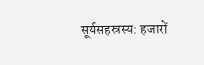सूर्यसहस्रस्य: हजारों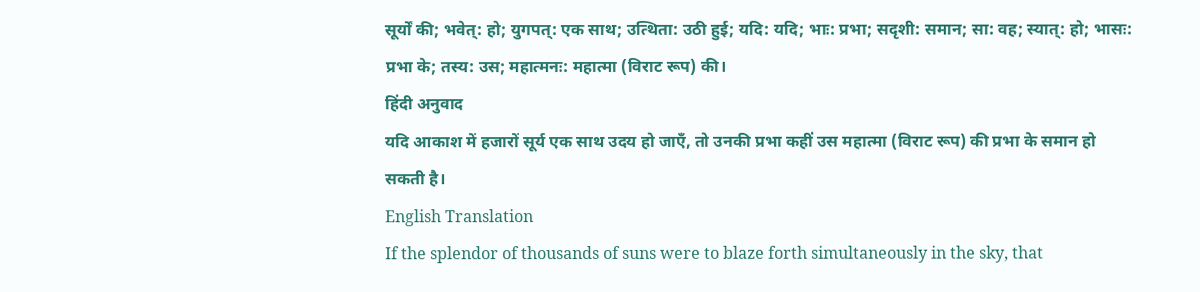सूर्यों की; भवेत्: हो; युगपत्: एक साथ; उत्थिता: उठी हुई; यदि: यदि; भाः: प्रभा; सदृशी: समान; सा: वह; स्यात्: हो; भासः: प्रभा के; तस्य: उस; महात्मनः: महात्मा (विराट रूप) की।
हिंदी अनुवाद
यदि आकाश में हजारों सूर्य एक साथ उदय हो जाएँ, तो उनकी प्रभा कहीं उस महात्मा (विराट रूप) की प्रभा के समान हो सकती है।
English Translation
If the splendor of thousands of suns were to blaze forth simultaneously in the sky, that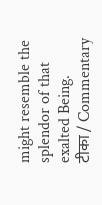might resemble the splendor of that exalted Being.
टीका / Commentary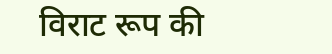विराट रूप की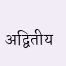अद्वितीय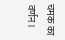चमक का वर्णन।